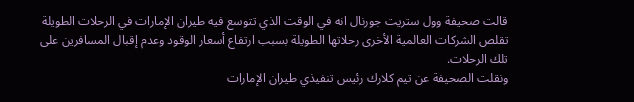قالت صحيفة وول ستريت جورنال انه في الوقت الذي تتوسع فيه طيران الإمارات في الرحلات الطويلة تقلص الشركات العالمية الأخرى رحلاتها الطويلة بسبب ارتفاع أسعار الوقود وعدم إقبال المسافرين على تلك الرحلات.
ونقلت الصحيفة عن تيم كلارك رئيس تنفيذي طيران الإمارات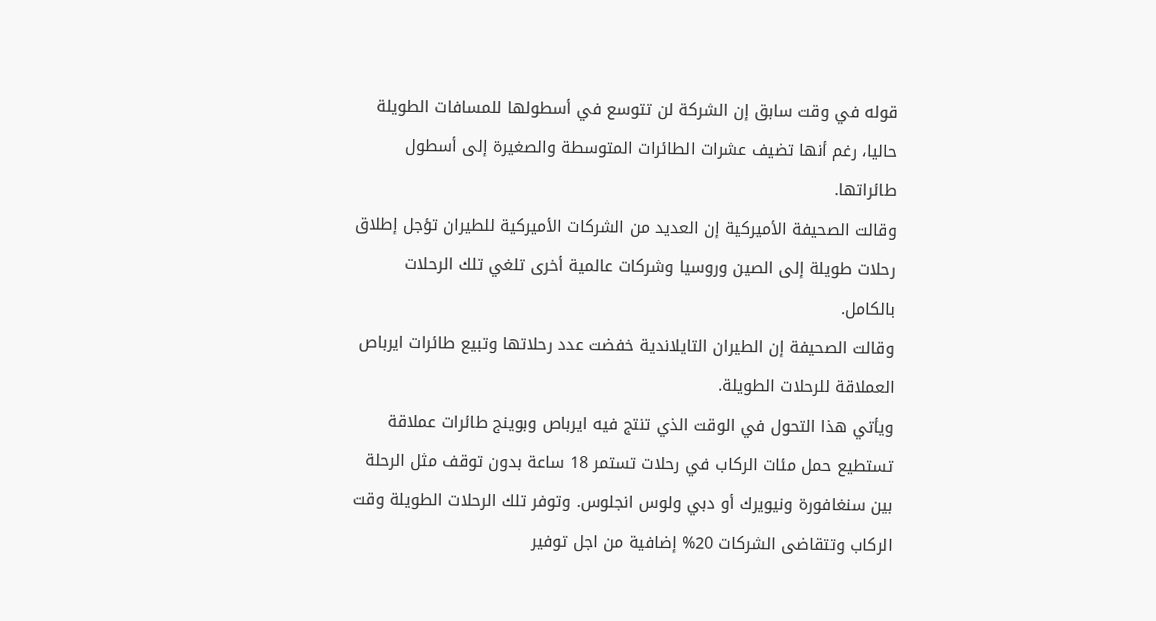قوله في وقت سابق إن الشركة لن تتوسع في أسطولها للمسافات الطويلة حاليا، رغم أنها تضيف عشرات الطائرات المتوسطة والصغيرة إلى أسطول طائراتها.
وقالت الصحيفة الأميركية إن العديد من الشركات الأميركية للطيران تؤجل إطلاق رحلات طويلة إلى الصين وروسيا وشركات عالمية أخرى تلغي تلك الرحلات بالكامل.
وقالت الصحيفة إن الطيران التايلاندية خفضت عدد رحلاتها وتبيع طائرات ايرباص العملاقة للرحلات الطويلة.
ويأتي هذا التحول في الوقت الذي تنتج فيه ايرباص وبوينج طائرات عملاقة تستطيع حمل مئات الركاب في رحلات تستمر 18 ساعة بدون توقف مثل الرحلة بين سنغافورة ونيويرك أو دبي ولوس انجلوس. وتوفر تلك الرحلات الطويلة وقت الركاب وتتقاضى الشركات 20% إضافية من اجل توفير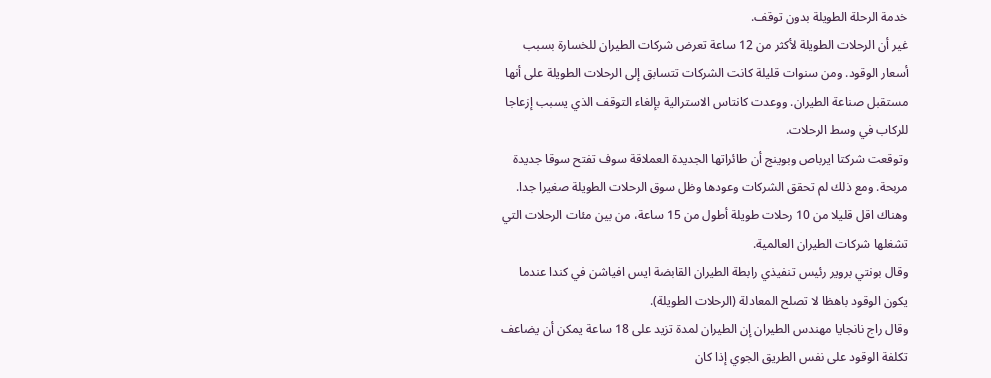خدمة الرحلة الطويلة بدون توقف.
غير أن الرحلات الطويلة لأكثر من 12 ساعة تعرض شركات الطيران للخسارة بسبب أسعار الوقود. ومن سنوات قليلة كانت الشركات تتسابق إلى الرحلات الطويلة على أنها مستقبل صناعة الطيران. ووعدت كانتاس الاسترالية بإلغاء التوقف الذي يسبب إزعاجا للركاب في وسط الرحلات.
وتوقعت شركتا ايرباص وبوينج أن طائراتها الجديدة العملاقة سوف تفتح سوقا جديدة مربحة. ومع ذلك لم تحقق الشركات وعودها وظل سوق الرحلات الطويلة صغيرا جدا. وهناك اقل قليلا من 10 رحلات طويلة أطول من 15 ساعة، من بين مئات الرحلات التي تشغلها شركات الطيران العالمية.
وقال بونتي بروير رئيس تنفيذي رابطة الطيران القابضة ايس افياشن في كندا عندما يكون الوقود باهظا لا تصلح المعادلة (الرحلات الطويلة).
وقال راج نانجايا مهندس الطيران إن الطيران لمدة تزيد على 18 ساعة يمكن أن يضاعف تكلفة الوقود على نفس الطريق الجوي إذا كان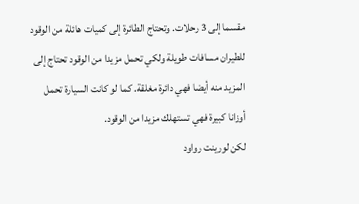مقسما إلى 3 رحلات. وتحتاج الطائرة إلى كميات هائلة من الوقود للطيران مسافات طويلة ولكي تحمل مزيدا من الوقود تحتاج إلى المزيد منه أيضا فهي دائرة مغلقة. كما لو كانت السيارة تحمل أوزانا كبيرة فهي تستهلك مزيدا من الوقود.
لكن لورينت رواود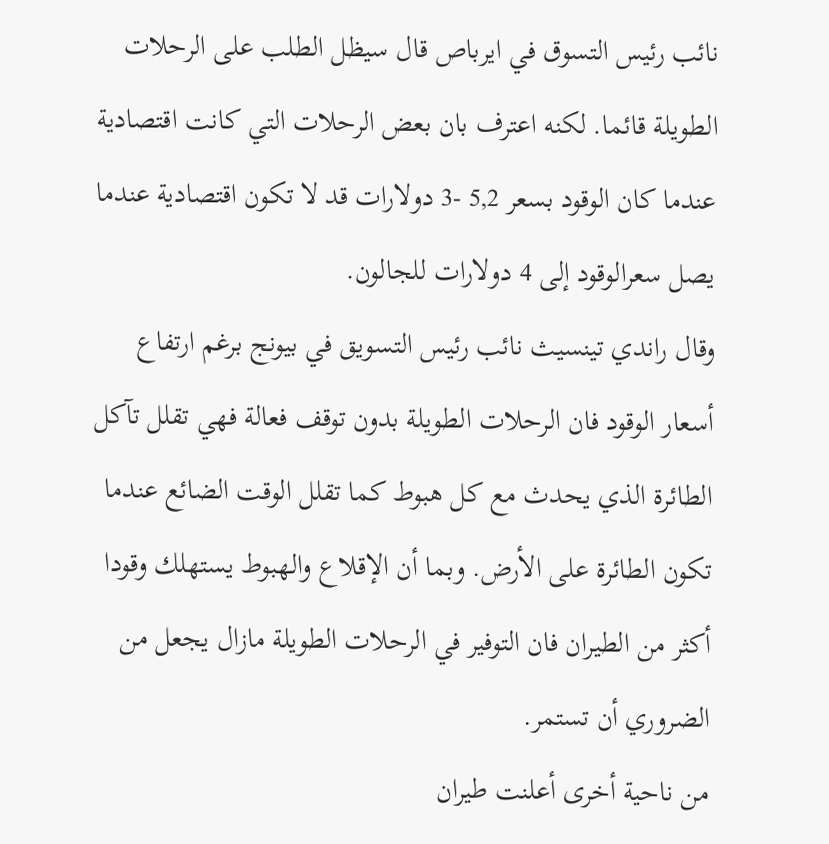نائب رئيس التسوق في ايرباص قال سيظل الطلب على الرحلات الطويلة قائما. لكنه اعترف بان بعض الرحلات التي كانت اقتصادية عندما كان الوقود بسعر 5,2 -3 دولارات قد لا تكون اقتصادية عندما يصل سعرالوقود إلى 4 دولارات للجالون.
وقال راندي تينسيث نائب رئيس التسويق في بيونج برغم ارتفاع أسعار الوقود فان الرحلات الطويلة بدون توقف فعالة فهي تقلل تآكل الطائرة الذي يحدث مع كل هبوط كما تقلل الوقت الضائع عندما تكون الطائرة على الأرض. وبما أن الإقلاع والهبوط يستهلك وقودا أكثر من الطيران فان التوفير في الرحلات الطويلة مازال يجعل من الضروري أن تستمر.
من ناحية أخرى أعلنت طيران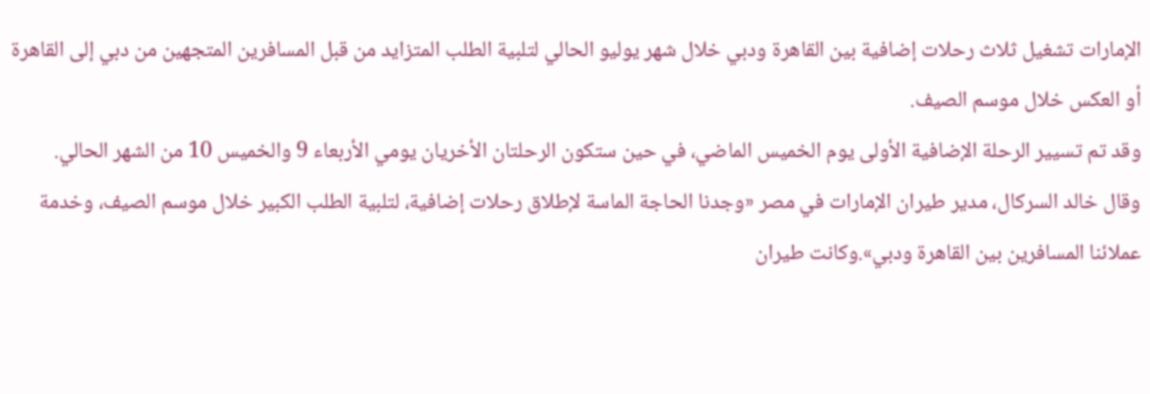الإمارات تشغيل ثلاث رحلات إضافية بين القاهرة ودبي خلال شهر يوليو الحالي لتلبية الطلب المتزايد من قبل المسافرين المتجهين من دبي إلى القاهرة أو العكس خلال موسم الصيف.
وقد تم تسيير الرحلة الإضافية الأولى يوم الخميس الماضي، في حين ستكون الرحلتان الأخريان يومي الأربعاء 9 والخميس 10 من الشهر الحالي.
وقال خالد السركال، مدير طيران الإمارات في مصر «وجدنا الحاجة الماسة لإطلاق رحلات إضافية، لتلبية الطلب الكبير خلال موسم الصيف، وخدمة عملائنا المسافرين بين القاهرة ودبي».وكانت طيران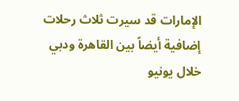الإمارات قد سيرت ثلاث رحلات إضافية أيضاً بين القاهرة ودبي خلال يونيو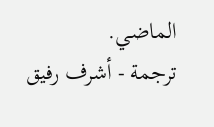الماضي.
ترجمة - أشرف رفيق